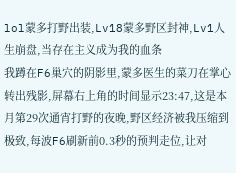lol蒙多打野出装,Lv18蒙多野区封神,Lv1人生崩盘,当存在主义成为我的血条
我蹲在F6巢穴的阴影里,蒙多医生的菜刀在掌心转出残影,屏幕右上角的时间显示23:47,这是本月第29次通宵打野的夜晚,野区经济被我压缩到极致,每波F6刷新前0.3秒的预判走位,让对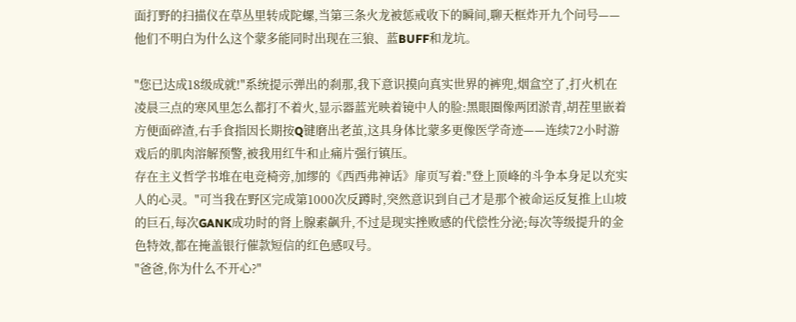面打野的扫描仪在草丛里转成陀螺,当第三条火龙被惩戒收下的瞬间,聊天框炸开九个问号——他们不明白为什么这个蒙多能同时出现在三狼、蓝BUFF和龙坑。

"您已达成18级成就!"系统提示弹出的刹那,我下意识摸向真实世界的裤兜,烟盒空了,打火机在凌晨三点的寒风里怎么都打不着火,显示器蓝光映着镜中人的脸:黑眼圈像两团淤青,胡茬里嵌着方便面碎渣,右手食指因长期按Q键磨出老茧,这具身体比蒙多更像医学奇迹——连续72小时游戏后的肌肉溶解预警,被我用红牛和止痛片强行镇压。
存在主义哲学书堆在电竞椅旁,加缪的《西西弗神话》扉页写着:"登上顶峰的斗争本身足以充实人的心灵。"可当我在野区完成第1000次反蹲时,突然意识到自己才是那个被命运反复推上山坡的巨石,每次GANK成功时的肾上腺素飙升,不过是现实挫败感的代偿性分泌;每次等级提升的金色特效,都在掩盖银行催款短信的红色感叹号。
"爸爸,你为什么不开心?"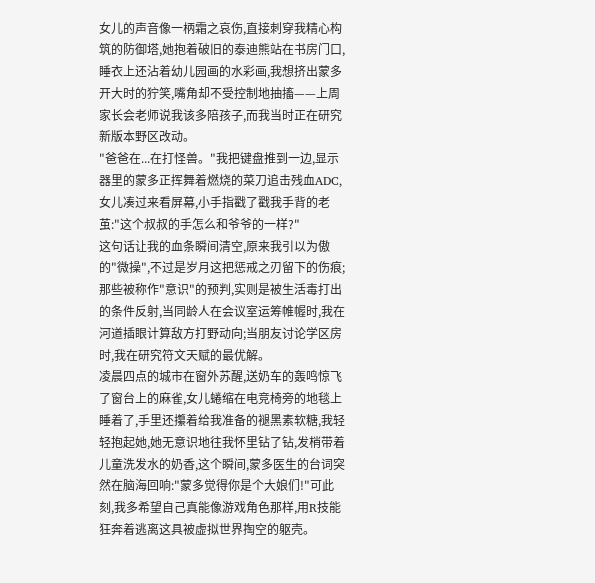女儿的声音像一柄霜之哀伤,直接刺穿我精心构筑的防御塔,她抱着破旧的泰迪熊站在书房门口,睡衣上还沾着幼儿园画的水彩画,我想挤出蒙多开大时的狞笑,嘴角却不受控制地抽搐——上周家长会老师说我该多陪孩子,而我当时正在研究新版本野区改动。
"爸爸在...在打怪兽。"我把键盘推到一边,显示器里的蒙多正挥舞着燃烧的菜刀追击残血ADC,女儿凑过来看屏幕,小手指戳了戳我手背的老茧:"这个叔叔的手怎么和爷爷的一样?"
这句话让我的血条瞬间清空,原来我引以为傲的"微操",不过是岁月这把惩戒之刃留下的伤痕;那些被称作"意识"的预判,实则是被生活毒打出的条件反射,当同龄人在会议室运筹帷幄时,我在河道插眼计算敌方打野动向;当朋友讨论学区房时,我在研究符文天赋的最优解。
凌晨四点的城市在窗外苏醒,送奶车的轰鸣惊飞了窗台上的麻雀,女儿蜷缩在电竞椅旁的地毯上睡着了,手里还攥着给我准备的褪黑素软糖,我轻轻抱起她,她无意识地往我怀里钻了钻,发梢带着儿童洗发水的奶香,这个瞬间,蒙多医生的台词突然在脑海回响:"蒙多觉得你是个大娘们!"可此刻,我多希望自己真能像游戏角色那样,用R技能狂奔着逃离这具被虚拟世界掏空的躯壳。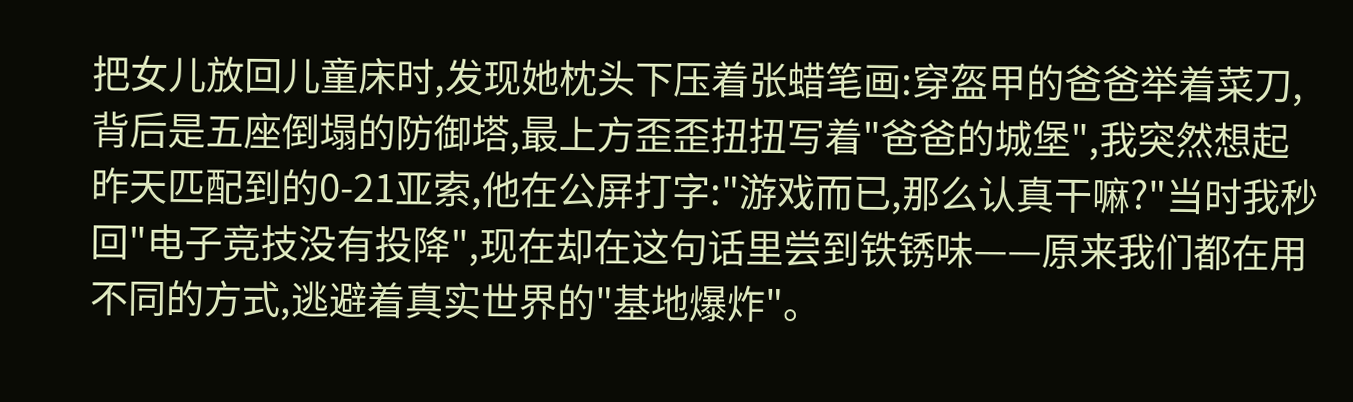把女儿放回儿童床时,发现她枕头下压着张蜡笔画:穿盔甲的爸爸举着菜刀,背后是五座倒塌的防御塔,最上方歪歪扭扭写着"爸爸的城堡",我突然想起昨天匹配到的0-21亚索,他在公屏打字:"游戏而已,那么认真干嘛?"当时我秒回"电子竞技没有投降",现在却在这句话里尝到铁锈味——原来我们都在用不同的方式,逃避着真实世界的"基地爆炸"。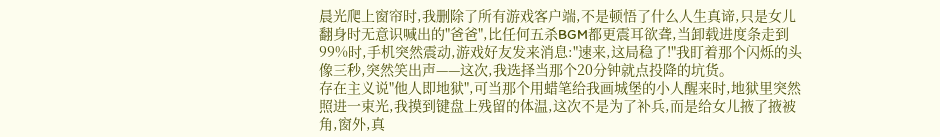晨光爬上窗帘时,我删除了所有游戏客户端,不是顿悟了什么人生真谛,只是女儿翻身时无意识喊出的"爸爸",比任何五杀BGM都更震耳欲聋,当卸载进度条走到99%时,手机突然震动,游戏好友发来消息:"速来,这局稳了!"我盯着那个闪烁的头像三秒,突然笑出声——这次,我选择当那个20分钟就点投降的坑货。
存在主义说"他人即地狱",可当那个用蜡笔给我画城堡的小人醒来时,地狱里突然照进一束光,我摸到键盘上残留的体温,这次不是为了补兵,而是给女儿掖了掖被角,窗外,真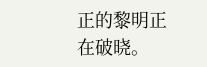正的黎明正在破晓。